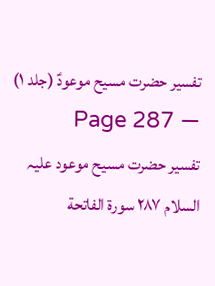تفسیر حضرت مسیح موعودؑ (جلد ۱) — Page 287
تفسیر حضرت مسیح موعود علیہ السلام ۲۸۷ سورة الفاتحة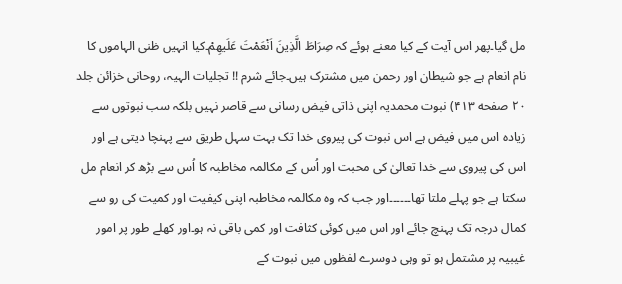مل گیا۔پھر اس آیت کے کیا معنے ہوئے کہ صِرَاطَ الَّذِینَ اَنْعَمْتَ عَلَیهِمْ۔کیا انہیں ظنی الہاموں کا نام انعام ہے جو شیطان اور رحمن میں مشترک ہیں۔جائے شرم !! تجلیات الہیہ، روحانی خزائن جلد ۲۰ صفحه ۴۱۳) نبوت محمدیہ اپنی ذاتی فیض رسانی سے قاصر نہیں بلکہ سب نبوتوں سے زیادہ اس میں فیض ہے اس نبوت کی پیروی خدا تک بہت سہل طریق سے پہنچا دیتی ہے اور اس کی پیروی سے خدا تعالیٰ کی محبت اور اُس کے مکالمہ مخاطبہ کا اُس سے بڑھ کر انعام مل سکتا ہے جو پہلے ملتا تھا۔۔۔۔۔۔اور جب کہ وہ مکالمہ مخاطبہ اپنی کیفیت اور کمیت کی رو سے کمال درجہ تک پہنچ جائے اور اس میں کوئی کثافت اور کمی باقی نہ ہو۔اور کھلے طور پر امور غیبیہ پر مشتمل ہو تو وہی دوسرے لفظوں میں نبوت کے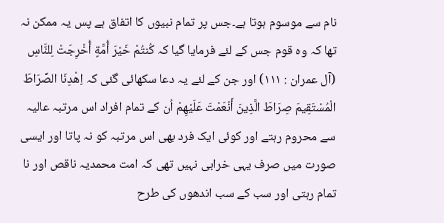نام سے موسوم ہوتا ہے۔جس پر تمام نبیوں کا اتفاق ہے پس یہ ممکن نہ تھا کہ وہ قوم جس کے لئے فرمایا گیا کہ كُنتُمْ خَيْرَ أُمَّةٍ أُخْرِجَتْ لِلنَّاسِ (آل عمران : ۱۱۱) اور جن کے لئے یہ دعا سکھائی گئی کہ اِهْدِنَا الصِّرَاطَ الْمُسْتَقِيمَ صِرَاطَ الَّذِينَ أَنْعَمْتَ عَلَيْهِمْ اُن کے تمام افراد اس مرتبہ عالیہ سے محروم رہتے اور کوئی ایک فرد بھی اس مرتبہ کو نہ پاتا اور ایسی صورت میں صرف یہی خرابی نہیں تھی کہ امت محمدیہ ناقص اور نا تمام رہتی اور سب کے سب اندھوں کی طرح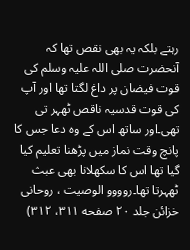رہتے بلکہ یہ بھی نقص تھا کہ آنحضرت صلی اللہ علیہ وسلم کی قوت فیضان پر داغ لگتا تھا اور آپ کی قوت قدسیہ ناقص ٹھہر تی تھی۔اور ساتھ اس کے وہ دعا جس کا پانچ وقت نماز میں پڑھنا تعلیم کیا گیا تھا اس کا سکھلانا بھی عبث ٹھہرتا تھا۔روووو الوصیت ، روحانی خزائن جلد ۲۰ صفحه ۳۱۱، ۳۱۲)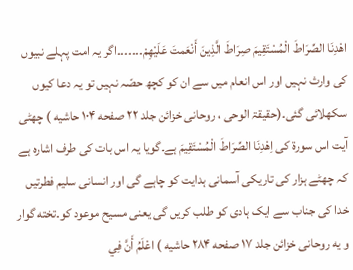اهْدِنَا الصِّرَاطَ الْمُسْتَقِيمَ صِرَاطَ الَّذِينَ أَنْعَمتَ عَلَيْهِمْ۔۔۔۔۔۔۔اگر یہ امت پہلے نبیوں کی وارث نہیں اور اس انعام میں سے ان کو کچھ حصّہ نہیں تو یہ دعا کیوں سکھلائی گئی۔(حقیقۃ الوحی ، روحانی خزائن جلد ۲۲ صفحه ۱۰۴ حاشیه ) چھٹی آیت اس سورۃ کی اِهْدِنَا الصِّرَاطَ الْمُسْتَقِيمَ ہے۔گویا یہ اس بات کی طرف اشارہ ہے کہ چھٹے ہزار کی تاریکی آسمانی ہدایت کو چاہے گی اور انسانی سلیم فطرتیں خدا کی جناب سے ایک ہادی کو طلب کریں گی یعنی مسیح موعود کو۔تخته گوار و یه روحانی خزائن جلد ۱۷ صفحه ۲۸۴ حاشیه ) اعْلَمُ أَنَّ فِي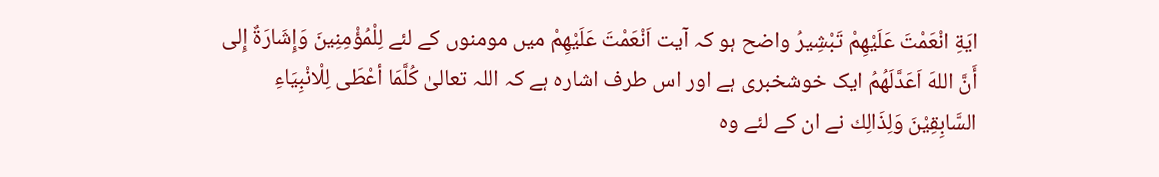ايَةِ انْعَمْتَ عَلَيْهِمْ تَبْشِيرُ واضح ہو کہ آیت اَنْعَمْتَ عَلَيْهِمْ میں مومنوں کے لئے لِلْمُؤْمِنِينَ وَإِشَارَةٌ إِلى أَنَّ اللهَ اَعَدَّلَهُمُ ایک خوشخبری ہے اور اس طرف اشارہ ہے کہ اللہ تعالیٰ كُلَّمَا أعْطَى لِلْانْبِيَاءِ السَّابِقِيْنَ وَلِذَالِك نے ان کے لئے وہ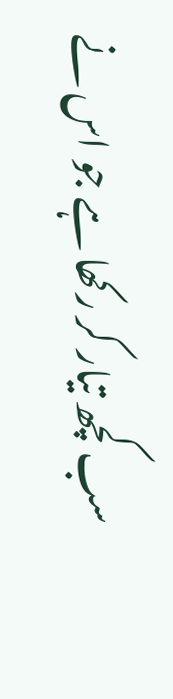سب کچھ تیار کر رکھا ہے جو اس نے